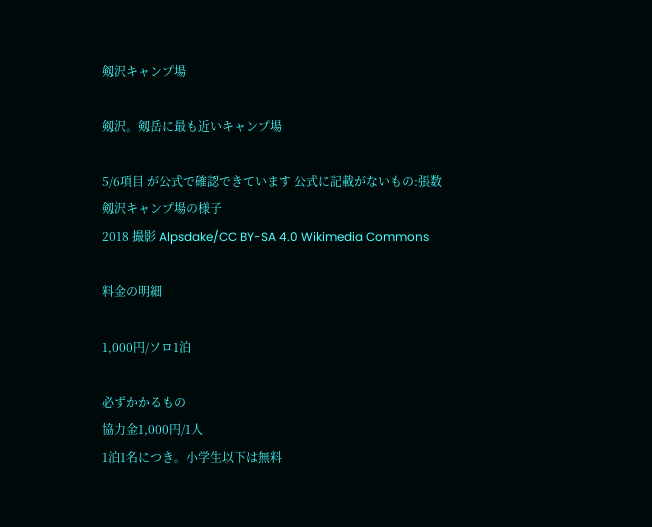剱沢キャンプ場

剱沢。剱岳に最も近いキャンプ場

5/6項目 が公式で確認できています 公式に記載がないもの:張数
剱沢キャンプ場の様子
2018 撮影 Alpsdake/CC BY-SA 4.0 Wikimedia Commons

料金の明細

1,000円/ソロ1泊

必ずかかるもの
協力金1,000円/1人
1泊1名につき。小学生以下は無料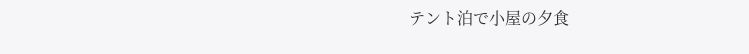テント泊で小屋の夕食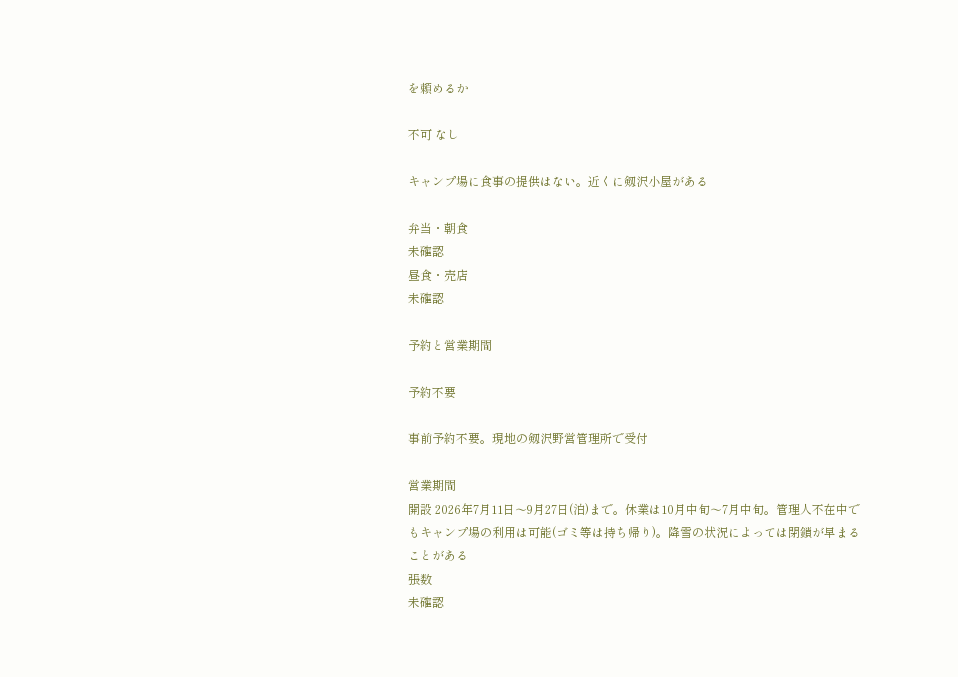を頼めるか

不可 なし

キャンプ場に食事の提供はない。近くに剱沢小屋がある

弁当・朝食
未確認
昼食・売店
未確認

予約と営業期間

予約不要

事前予約不要。現地の剱沢野営管理所で受付

営業期間
開設 2026年7月11日〜9月27日(泊)まで。休業は10月中旬〜7月中旬。管理人不在中でもキャンプ場の利用は可能(ゴミ等は持ち帰り)。降雪の状況によっては閉鎖が早まることがある
張数
未確認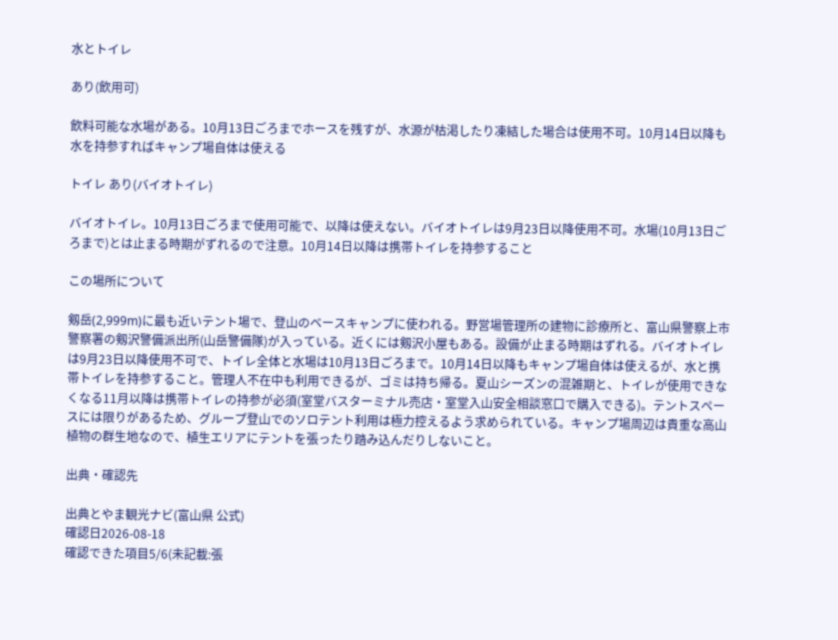水とトイレ

あり(飲用可)

飲料可能な水場がある。10月13日ごろまでホースを残すが、水源が枯渇したり凍結した場合は使用不可。10月14日以降も水を持参すればキャンプ場自体は使える

トイレ あり(バイオトイレ)

バイオトイレ。10月13日ごろまで使用可能で、以降は使えない。バイオトイレは9月23日以降使用不可。水場(10月13日ごろまで)とは止まる時期がずれるので注意。10月14日以降は携帯トイレを持参すること

この場所について

剱岳(2,999m)に最も近いテント場で、登山のベースキャンプに使われる。野営場管理所の建物に診療所と、富山県警察上市警察署の剱沢警備派出所(山岳警備隊)が入っている。近くには剱沢小屋もある。設備が止まる時期はずれる。バイオトイレは9月23日以降使用不可で、トイレ全体と水場は10月13日ごろまで。10月14日以降もキャンプ場自体は使えるが、水と携帯トイレを持参すること。管理人不在中も利用できるが、ゴミは持ち帰る。夏山シーズンの混雑期と、トイレが使用できなくなる11月以降は携帯トイレの持参が必須(室堂バスターミナル売店・室堂入山安全相談窓口で購入できる)。テントスペースには限りがあるため、グループ登山でのソロテント利用は極力控えるよう求められている。キャンプ場周辺は貴重な高山植物の群生地なので、植生エリアにテントを張ったり踏み込んだりしないこと。

出典・確認先

出典とやま観光ナビ(富山県 公式)
確認日2026-08-18
確認できた項目5/6(未記載:張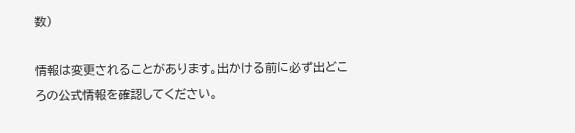数)

情報は変更されることがあります。出かける前に必ず出どころの公式情報を確認してください。